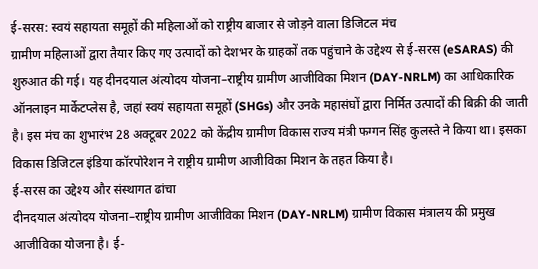ई-सरस: स्वयं सहायता समूहों की महिलाओं को राष्ट्रीय बाजार से जोड़ने वाला डिजिटल मंच
ग्रामीण महिलाओं द्वारा तैयार किए गए उत्पादों को देशभर के ग्राहकों तक पहुंचाने के उद्देश्य से ई-सरस (eSARAS) की शुरुआत की गई। यह दीनदयाल अंत्योदय योजना–राष्ट्रीय ग्रामीण आजीविका मिशन (DAY-NRLM) का आधिकारिक ऑनलाइन मार्केटप्लेस है, जहां स्वयं सहायता समूहों (SHGs) और उनके महासंघों द्वारा निर्मित उत्पादों की बिक्री की जाती है। इस मंच का शुभारंभ 28 अक्टूबर 2022 को केंद्रीय ग्रामीण विकास राज्य मंत्री फग्गन सिंह कुलस्ते ने किया था। इसका विकास डिजिटल इंडिया कॉरपोरेशन ने राष्ट्रीय ग्रामीण आजीविका मिशन के तहत किया है।
ई-सरस का उद्देश्य और संस्थागत ढांचा
दीनदयाल अंत्योदय योजना–राष्ट्रीय ग्रामीण आजीविका मिशन (DAY-NRLM) ग्रामीण विकास मंत्रालय की प्रमुख आजीविका योजना है। ई-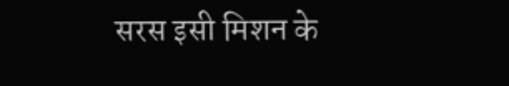सरस इसी मिशन के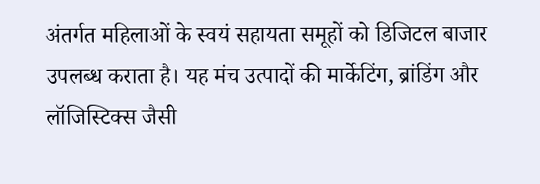अंतर्गत महिलाओं के स्वयं सहायता समूहों को डिजिटल बाजार उपलब्ध कराता है। यह मंच उत्पादों की मार्केटिंग, ब्रांडिंग और लॉजिस्टिक्स जैसी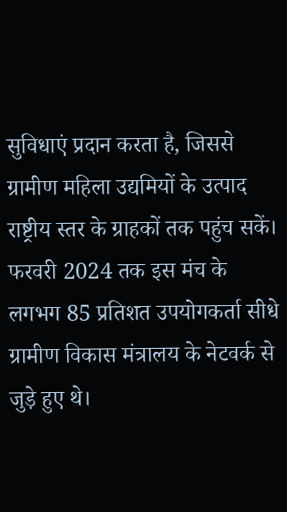सुविधाएं प्रदान करता है, जिससे ग्रामीण महिला उद्यमियों के उत्पाद राष्ट्रीय स्तर के ग्राहकों तक पहुंच सकें। फरवरी 2024 तक इस मंच के लगभग 85 प्रतिशत उपयोगकर्ता सीधे ग्रामीण विकास मंत्रालय के नेटवर्क से जुड़े हुए थे।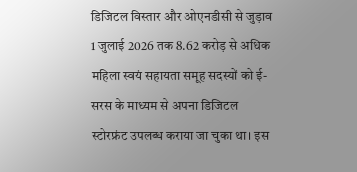डिजिटल विस्तार और ओएनडीसी से जुड़ाव
1 जुलाई 2026 तक 8.62 करोड़ से अधिक महिला स्वयं सहायता समूह सदस्यों को ई-सरस के माध्यम से अपना डिजिटल स्टोरफ्रंट उपलब्ध कराया जा चुका था। इस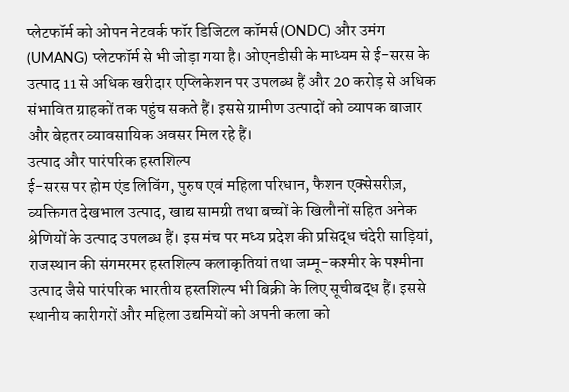प्लेटफॉर्म को ओपन नेटवर्क फॉर डिजिटल कॉमर्स (ONDC) और उमंग (UMANG) प्लेटफॉर्म से भी जोड़ा गया है। ओएनडीसी के माध्यम से ई-सरस के उत्पाद 11 से अधिक खरीदार एप्लिकेशन पर उपलब्ध हैं और 20 करोड़ से अधिक संभावित ग्राहकों तक पहुंच सकते हैं। इससे ग्रामीण उत्पादों को व्यापक बाजार और बेहतर व्यावसायिक अवसर मिल रहे हैं।
उत्पाद और पारंपरिक हस्तशिल्प
ई-सरस पर होम एंड लिविंग, पुरुष एवं महिला परिधान, फैशन एक्सेसरीज़, व्यक्तिगत देखभाल उत्पाद, खाद्य सामग्री तथा बच्चों के खिलौनों सहित अनेक श्रेणियों के उत्पाद उपलब्ध हैं। इस मंच पर मध्य प्रदेश की प्रसिद्ध चंदेरी साड़ियां, राजस्थान की संगमरमर हस्तशिल्प कलाकृतियां तथा जम्मू-कश्मीर के पश्मीना उत्पाद जैसे पारंपरिक भारतीय हस्तशिल्प भी बिक्री के लिए सूचीबद्ध हैं। इससे स्थानीय कारीगरों और महिला उद्यमियों को अपनी कला को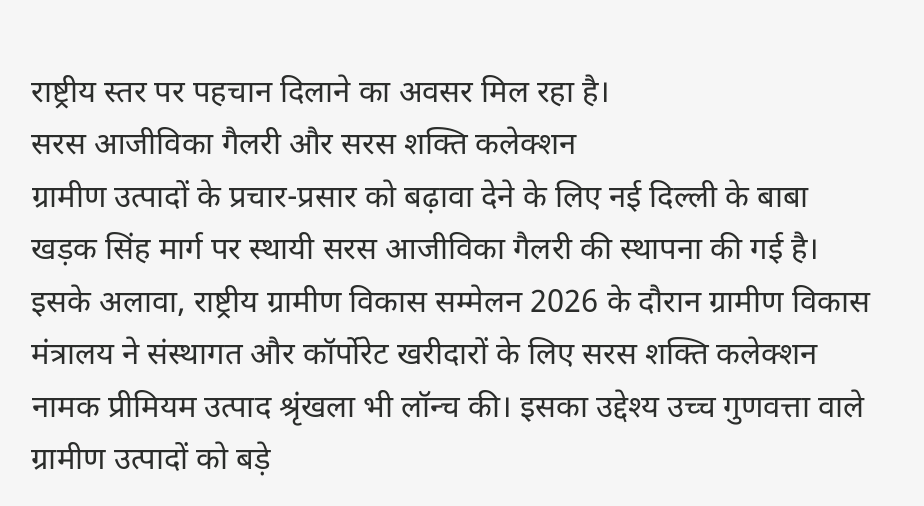राष्ट्रीय स्तर पर पहचान दिलाने का अवसर मिल रहा है।
सरस आजीविका गैलरी और सरस शक्ति कलेक्शन
ग्रामीण उत्पादों के प्रचार-प्रसार को बढ़ावा देने के लिए नई दिल्ली के बाबा खड़क सिंह मार्ग पर स्थायी सरस आजीविका गैलरी की स्थापना की गई है। इसके अलावा, राष्ट्रीय ग्रामीण विकास सम्मेलन 2026 के दौरान ग्रामीण विकास मंत्रालय ने संस्थागत और कॉर्पोरेट खरीदारों के लिए सरस शक्ति कलेक्शन नामक प्रीमियम उत्पाद श्रृंखला भी लॉन्च की। इसका उद्देश्य उच्च गुणवत्ता वाले ग्रामीण उत्पादों को बड़े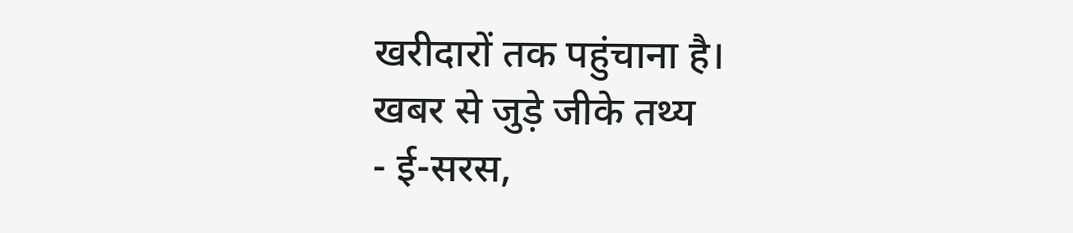खरीदारों तक पहुंचाना है।
खबर से जुड़े जीके तथ्य
- ई-सरस,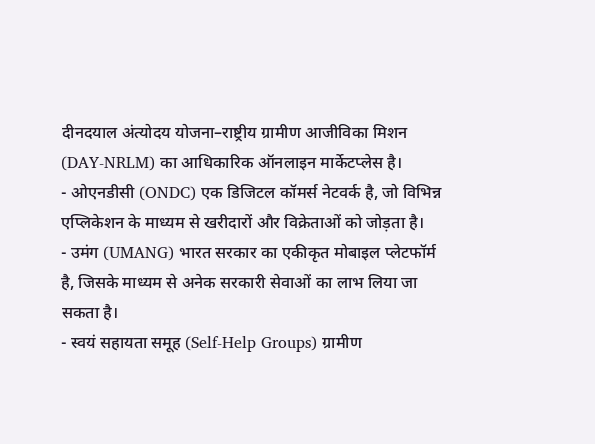दीनदयाल अंत्योदय योजना–राष्ट्रीय ग्रामीण आजीविका मिशन (DAY-NRLM) का आधिकारिक ऑनलाइन मार्केटप्लेस है।
- ओएनडीसी (ONDC) एक डिजिटल कॉमर्स नेटवर्क है, जो विभिन्न एप्लिकेशन के माध्यम से खरीदारों और विक्रेताओं को जोड़ता है।
- उमंग (UMANG) भारत सरकार का एकीकृत मोबाइल प्लेटफॉर्म है, जिसके माध्यम से अनेक सरकारी सेवाओं का लाभ लिया जा सकता है।
- स्वयं सहायता समूह (Self-Help Groups) ग्रामीण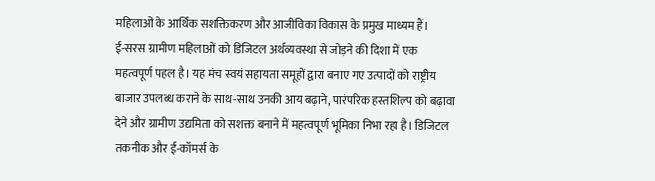महिलाओं के आर्थिक सशक्तिकरण और आजीविका विकास के प्रमुख माध्यम हैं।
ई-सरस ग्रामीण महिलाओं को डिजिटल अर्थव्यवस्था से जोड़ने की दिशा में एक महत्वपूर्ण पहल है। यह मंच स्वयं सहायता समूहों द्वारा बनाए गए उत्पादों को राष्ट्रीय बाजार उपलब्ध कराने के साथ-साथ उनकी आय बढ़ाने, पारंपरिक हस्तशिल्प को बढ़ावा देने और ग्रामीण उद्यमिता को सशक्त बनाने में महत्वपूर्ण भूमिका निभा रहा है। डिजिटल तकनीक और ई-कॉमर्स के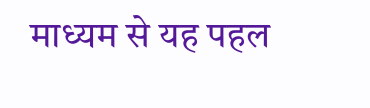माध्यम से यह पहल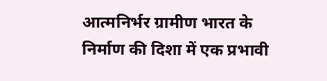आत्मनिर्भर ग्रामीण भारत के निर्माण की दिशा में एक प्रभावी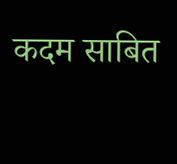कदम साबित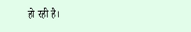हो रही है।